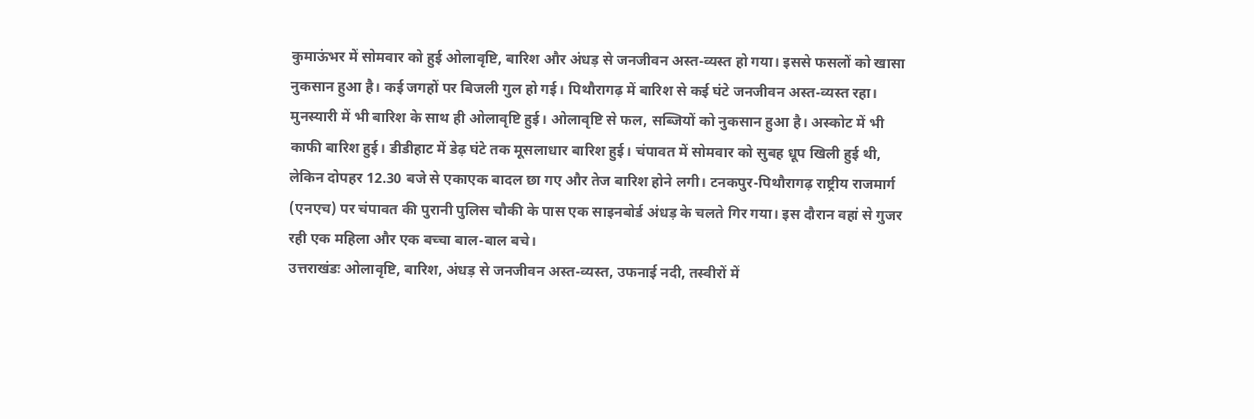कुमाऊंभर में सोमवार को हुई ओलावृष्टि, बारिश और अंधड़ से जनजीवन अस्त-व्यस्त हो गया। इससे फसलों को खासा नुकसान हुआ है। कई जगहों पर बिजली गुल हो गई। पिथौरागढ़ में बारिश से कई घंटे जनजीवन अस्त-व्यस्त रहा। मुनस्यारी में भी बारिश के साथ ही ओलावृष्टि हुई। ओलावृष्टि से फल, सब्जियों को नुकसान हुआ है। अस्कोट में भी काफी बारिश हुई। डीडीहाट में डेढ़ घंटे तक मूसलाधार बारिश हुई। चंपावत में सोमवार को सुबह धूप खिली हुई थी, लेकिन दोपहर 12.30 बजे से एकाएक बादल छा गए और तेज बारिश होने लगी। टनकपुर-पिथौरागढ़ राष्ट्रीय राजमार्ग (एनएच) पर चंपावत की पुरानी पुलिस चौकी के पास एक साइनबोर्ड अंधड़ के चलते गिर गया। इस दौरान वहां से गुजर रही एक महिला और एक बच्चा बाल-बाल बचे।
उत्तराखंडः ओलावृष्टि, बारिश, अंधड़ से जनजीवन अस्त-व्यस्त, उफनाई नदी, तस्वीरों में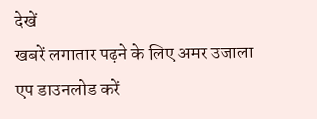देखें
खबरें लगातार पढ़ने के लिए अमर उजाला एप डाउनलोड करें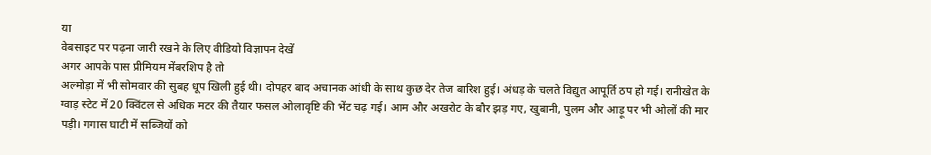या
वेबसाइट पर पढ़ना जारी रखने के लिए वीडियो विज्ञापन देखें
अगर आपके पास प्रीमियम मेंबरशिप है तो
अल्मोड़ा में भी सोमवार की सुबह धूप खिली हुई थी। दोपहर बाद अचानक आंधी के साथ कुछ देर तेज बारिश हुई। अंधड़ के चलते विद्युत आपूर्ति ठप हो गई। रानीखेत के ग्वाड़ स्टेट में 20 क्विंटल से अधिक मटर की तैयार फसल ओलावृष्टि की भेंट चढ़ गई। आम और अखरोट के बौर झड़ गए, खुबानी, पुलम और आड़ू पर भी ओलों की मार पड़ी। गगास घाटी में सब्जियों को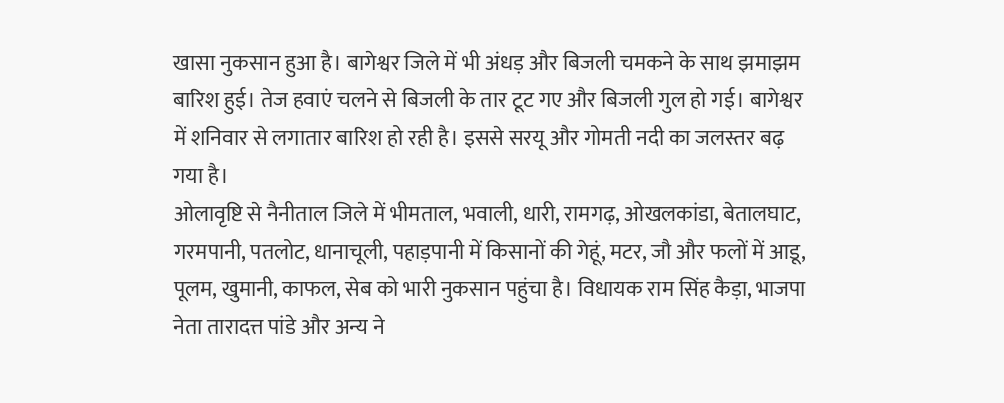खासा नुकसान हुआ है। बागेश्वर जिले में भी अंधड़ और बिजली चमकने के साथ झमाझम बारिश हुई। तेज हवाएं चलने से बिजली के तार टूट गए और बिजली गुल हो गई। बागेश्वर में शनिवार से लगातार बारिश हो रही है। इससे सरयू और गोमती नदी का जलस्तर बढ़ गया है।
ओलावृष्टि से नैनीताल जिले में भीमताल, भवाली, धारी, रामगढ़, ओखलकांडा, बेतालघाट, गरमपानी, पतलोट, धानाचूली, पहाड़पानी में किसानों की गेहूं, मटर, जौ और फलों में आडू, पूलम, खुमानी, काफल, सेब को भारी नुकसान पहुंचा है। विधायक राम सिंह कैड़ा, भाजपा नेता तारादत्त पांडे और अन्य ने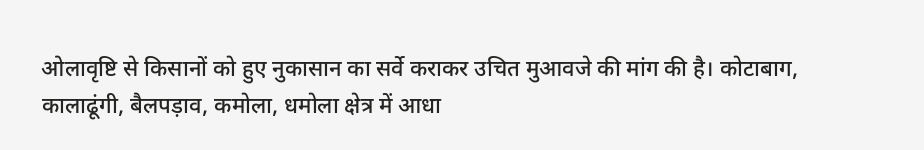ओलावृष्टि से किसानों को हुए नुकासान का सर्वे कराकर उचित मुआवजे की मांग की है। कोटाबाग, कालाढूंगी, बैलपड़ाव, कमोला, धमोला क्षेत्र में आधा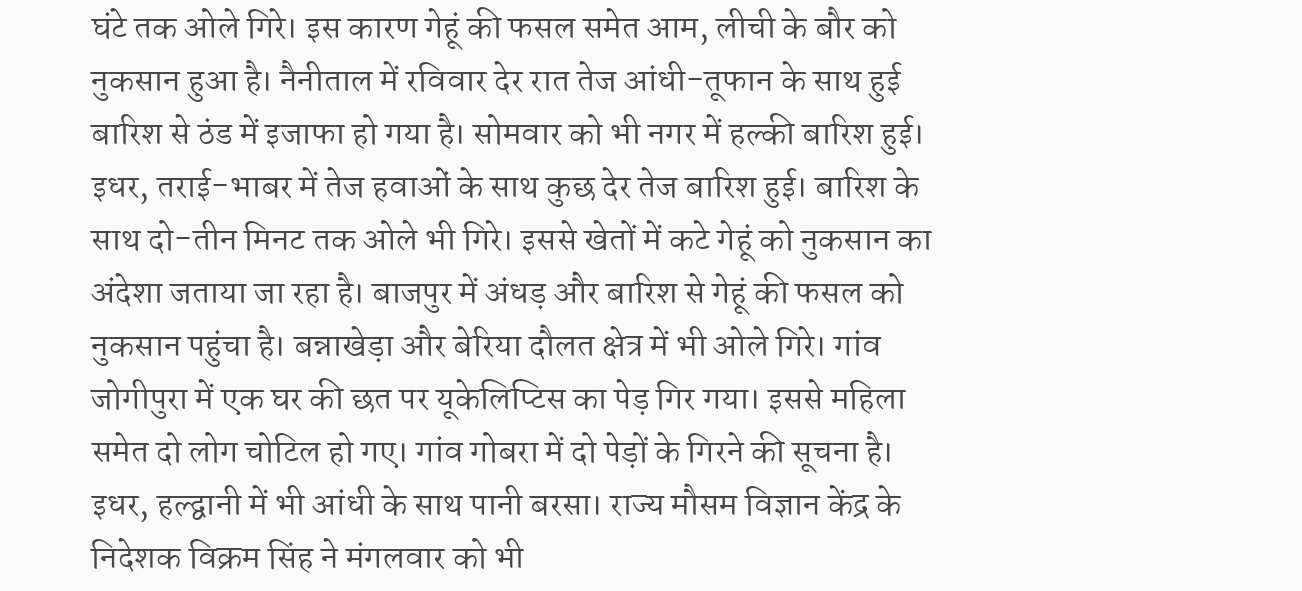घंटे तक ओले गिरे। इस कारण गेहूं की फसल समेत आम, लीची के बौर को नुकसान हुआ है। नैनीताल में रविवार देर रात तेज आंधी-तूफान के साथ हुई बारिश से ठंड में इजाफा हो गया है। सोमवार को भी नगर में हल्की बारिश हुई।
इधर, तराई-भाबर में तेज हवाओं के साथ कुछ देर तेज बारिश हुई। बारिश के साथ दो-तीन मिनट तक ओले भी गिरे। इससे खेतों में कटे गेहूं को नुकसान का अंदेशा जताया जा रहा है। बाजपुर में अंधड़ और बारिश से गेहूं की फसल को नुकसान पहुंचा है। बन्नाखेड़ा और बेरिया दौलत क्षेत्र में भी ओले गिरे। गांव जोगीपुरा में एक घर की छत पर यूकेलिप्टिस का पेड़ गिर गया। इससे महिला समेत दो लोग चोटिल हो गए। गांव गोबरा में दो पेड़ों के गिरने की सूचना है। इधर, हल्द्वानी में भी आंधी के साथ पानी बरसा। राज्य मौसम विज्ञान केंद्र के निदेशक विक्रम सिंह ने मंगलवार को भी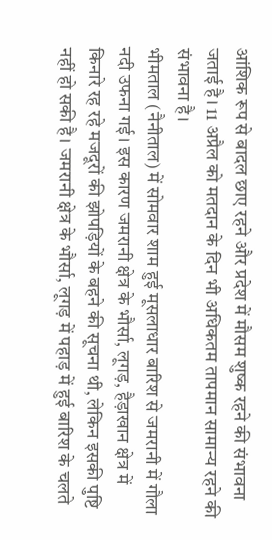आंशिक रूप से बादल छाए रहने और प्रदेश में मौसम शुष्क रहने की संभावना जताई है। 11 अप्रैल को मतदान के दिन भी अधिकतम तापमान सामान्य रहने की संभावना है।
भीमताल (नैनीताल) में सोमवार शाम हुई मूसलाधार बारिश से जमरानी में गौला नदी उफना गई। इस कारण जमरानी क्षेत्र के भौर्सा, लूगड़, हैड़ाखान क्षेत्र में किनारे रह रहे मजदूरों की झोपड़ियों के बहने की सूचना थी, लेकिन इसकी पुष्टि नहीं हो सकी है। जमरानी क्षेत्र के भौर्सा, लूगड़ में पहाड़ में हुई बारिश के चलते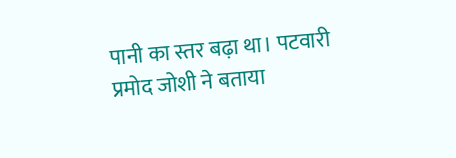पानी का स्तर बढ़ा था। पटवारी प्रमोद जोशी ने बताया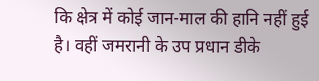कि क्षेत्र में कोई जान-माल की हानि नहीं हुई है। वहीं जमरानी के उप प्रधान डीके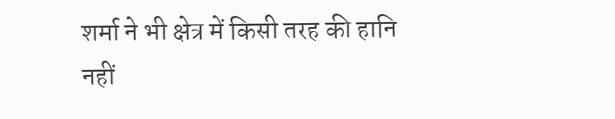शर्मा ने भी क्षेत्र में किसी तरह की हानि नहीं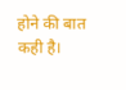होने की बात कही है।